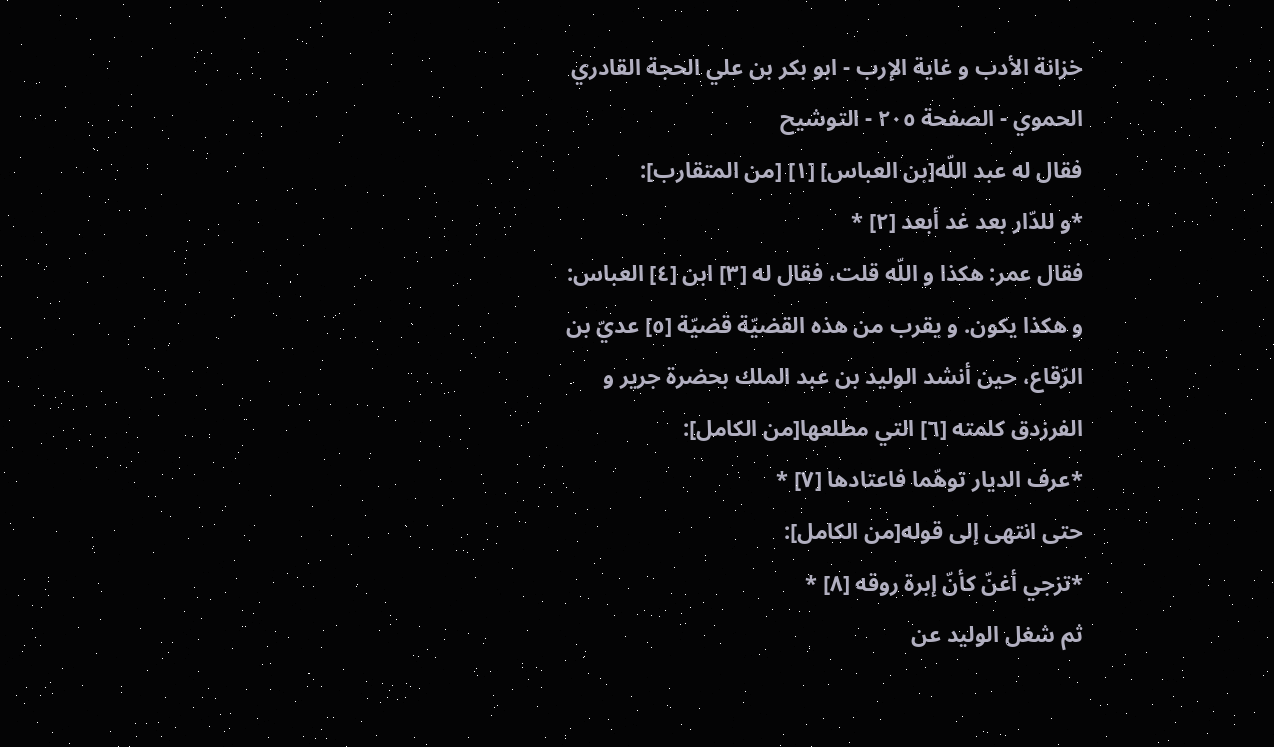خزانة الأدب و غاية الإرب - ابو بكر بن علي الحجة القادري الحموي - الصفحة ٢٠٥ - التوشيح
فقال له عبد اللّه[بن العباس] [١] [من المتقارب]:
*و للدّار بعد غد أبعد [٢] *
فقال عمر: هكذا و اللّه قلت، فقال له [٣] ابن [٤] العباس: و هكذا يكون. و يقرب من هذه القضيّة قضيّة [٥] عديّ بن الرّقاع، حين أنشد الوليد بن عبد الملك بحضرة جرير و الفرزدق كلمته [٦] التي مطلعها[من الكامل]:
*عرف الديار توهّما فاعتادها [٧] *
حتى انتهى إلى قوله[من الكامل]:
*تزجي أغنّ كأنّ إبرة روقه [٨] *
ثم شغل الوليد عن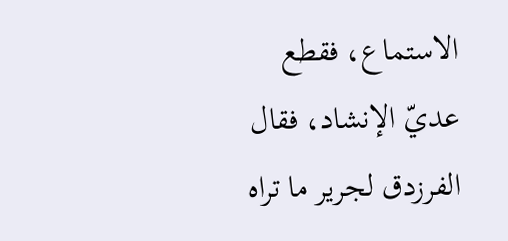الاستماع، فقطع عديّ الإنشاد، فقال الفرزدق لجرير ما تراه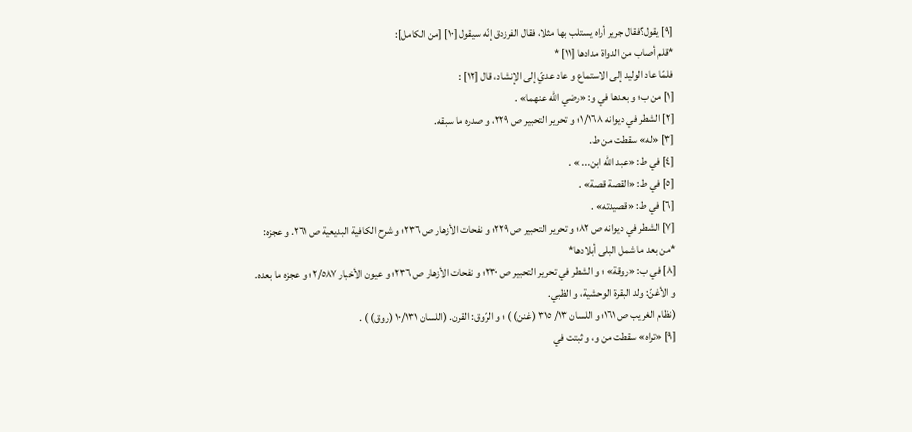[٩] يقول؟فقال جرير أراه يستلب بها مثلا، فقال الفرزدق إنّه سيقول [١٠] [من الكامل]:
*قلم أصاب من الدواة مدادها [١١] *
فلمّا عاد الوليد إلى الاستماع و عاد عديّ إلى الإنشاد، قال [١٢] :
[١] من ب؛ و بعدها في و: «رضي اللّه عنهما» .
[٢] الشطر في ديوانه ١/١٦٨؛ و تحرير التحبير ص ٢٢٩، و صدره ما سبقه.
[٣] «له» سقطت من ط.
[٤] في ط: «عبد اللّه ابن... » .
[٥] في ط: «القصة قصة» .
[٦] في ط: «قصيدته» .
[٧] الشطر في ديوانه ص ٨٢؛ و تحرير التحبير ص ٢٢٩؛ و نفحات الأزهار ص ٢٣٦؛ و شرح الكافية البديعية ص ٢٦١. و عجزه:
*من بعد ما شمل البلى أبلادها*
[٨] في ب: «روقة» ؛ و الشطر في تحرير التحبير ص ٢٣٠؛ و نفحات الأزهار ص ٢٣٦؛ و عيون الأخبار ٢/٥٨٧؛ و عجزه ما بعده.
و الأغنّ: ولد البقرة الوحشية، و الظبي.
(نظام الغريب ص ١٦١؛ و اللسان ١٣/ ٣١٥ (غنن) ) ؛ و الرّوق: القرن. (اللسان ١٠/١٣١ (روق) ) .
[٩] «تراه» سقطت من و، و ثبتت في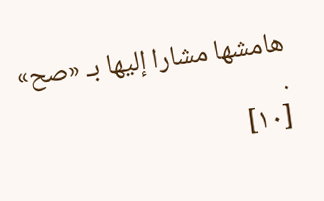هامشها مشارا إليها بـ «صح» .
[١٠]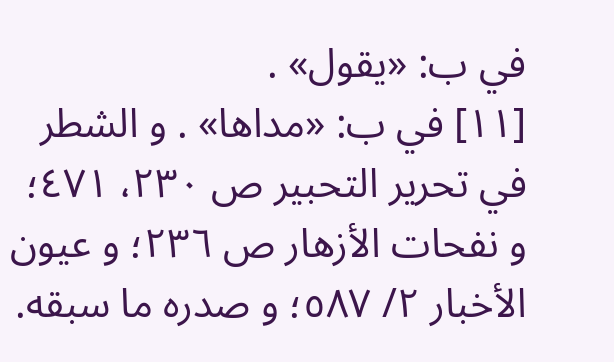في ب: «يقول» .
[١١] في ب: «مداها» . و الشطر في تحرير التحبير ص ٢٣٠، ٤٧١؛ و نفحات الأزهار ص ٢٣٦؛ و عيون الأخبار ٢/ ٥٨٧؛ و صدره ما سبقه.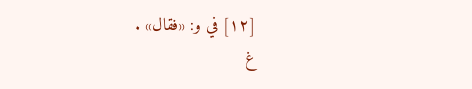[١٢] في و: «فقال» .
غ